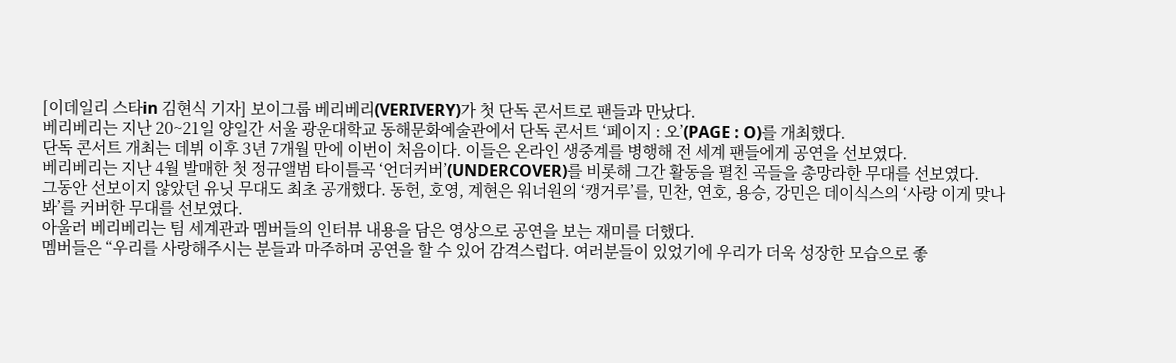[이데일리 스타in 김현식 기자] 보이그룹 베리베리(VERIVERY)가 첫 단독 콘서트로 팬들과 만났다.
베리베리는 지난 20~21일 양일간 서울 광운대학교 동해문화예술관에서 단독 콘서트 ‘페이지 : 오’(PAGE : O)를 개최했다.
단독 콘서트 개최는 데뷔 이후 3년 7개월 만에 이번이 처음이다. 이들은 온라인 생중계를 병행해 전 세계 팬들에게 공연을 선보였다.
베리베리는 지난 4월 발매한 첫 정규앨범 타이틀곡 ‘언더커버’(UNDERCOVER)를 비롯해 그간 활동을 펼친 곡들을 총망라한 무대를 선보였다.
그동안 선보이지 않았던 유닛 무대도 최초 공개했다. 동헌, 호영, 계현은 워너원의 ‘캥거루’를, 민찬, 연호, 용승, 강민은 데이식스의 ‘사랑 이게 맞나봐’를 커버한 무대를 선보였다.
아울러 베리베리는 팀 세계관과 멤버들의 인터뷰 내용을 담은 영상으로 공연을 보는 재미를 더했다.
멤버들은 “우리를 사랑해주시는 분들과 마주하며 공연을 할 수 있어 감격스럽다. 여러분들이 있었기에 우리가 더욱 성장한 모습으로 좋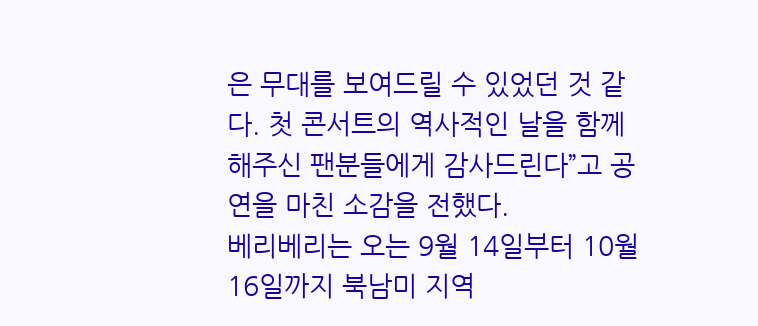은 무대를 보여드릴 수 있었던 것 같다. 첫 콘서트의 역사적인 날을 함께 해주신 팬분들에게 감사드린다”고 공연을 마친 소감을 전했다.
베리베리는 오는 9월 14일부터 10월 16일까지 북남미 지역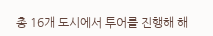총 16개 도시에서 투어를 진행해 해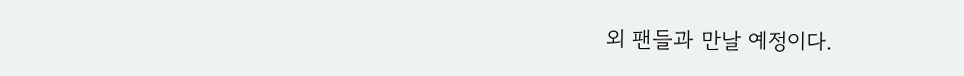외 팬들과 만날 예정이다.